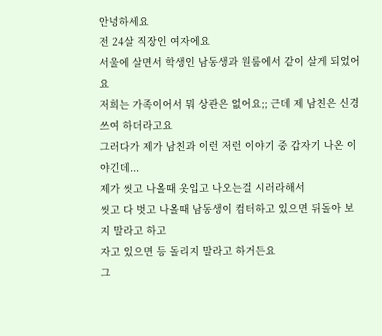안녕하세요
전 24살 직장인 여자에요
서울에 살면서 학생인 남동생과 원룸에서 같이 살게 되었어요
저희는 가족이어서 뭐 상관은 없어요;; 근데 제 남친은 신경쓰여 하더라고요
그러다가 제가 남친과 이런 저런 이야기 중 갑자기 나온 이야긴데...
제가 씻고 나올때 옷입고 나오는걸 시러라해서
씻고 다 벗고 나올때 남동생이 컴터하고 있으면 뒤돌아 보지 말라고 하고
자고 있으면 등 돌리지 말라고 하거든요
그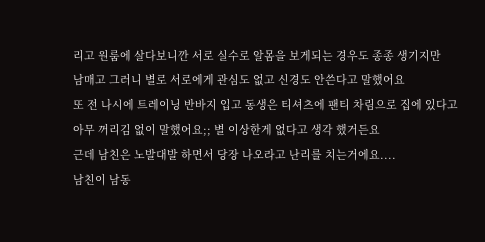리고 원룸에 살다보니깐 서로 실수로 알몸을 보게되는 경우도 종종 생기지만
남매고 그러니 별로 서로에게 관심도 없고 신경도 안쓴다고 말했어요
또 전 나시에 트레이닝 반바지 입고 동생은 티셔츠에 팬티 차림으로 집에 있다고
아무 꺼리김 없이 말했어요;; 별 이상한게 없다고 생각 했거든요
근데 남친은 노발대발 하면서 당장 나오라고 난리를 치는거에요....
남친이 남동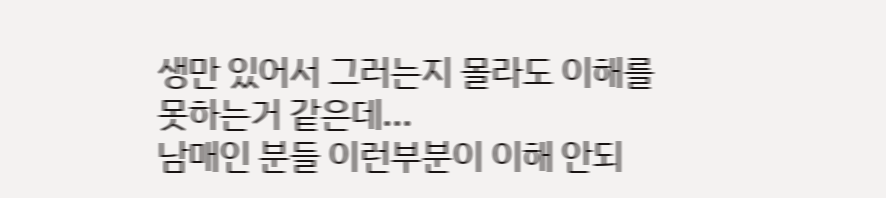생만 있어서 그러는지 몰라도 이해를 못하는거 같은데...
남매인 분들 이런부분이 이해 안되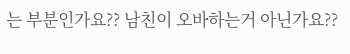는 부분인가요?? 남친이 오바하는거 아닌가요??